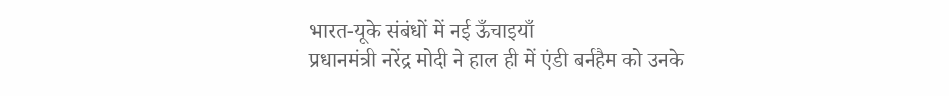भारत-यूके संबंधों में नई ऊँचाइयाँ
प्रधानमंत्री नरेंद्र मोदी ने हाल ही में एंडी बर्नहैम को उनके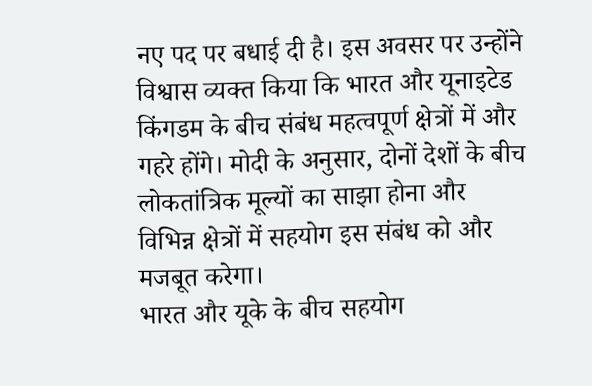नए पद पर बधाई दी है। इस अवसर पर उन्होंने विश्वास व्यक्त किया कि भारत और यूनाइटेड किंगडम के बीच संबंध महत्वपूर्ण क्षेत्रों में और गहरे होंगे। मोदी के अनुसार, दोनों देशों के बीच लोकतांत्रिक मूल्यों का साझा होना और विभिन्न क्षेत्रों में सहयोग इस संबंध को और मजबूत करेगा।
भारत और यूके के बीच सहयोग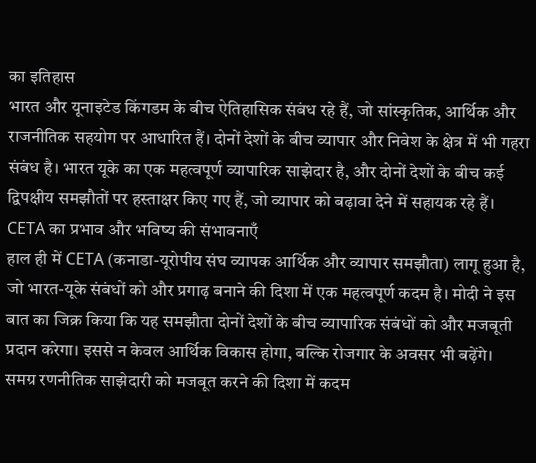का इतिहास
भारत और यूनाइटेड किंगडम के बीच ऐतिहासिक संबंध रहे हैं, जो सांस्कृतिक, आर्थिक और राजनीतिक सहयोग पर आधारित हैं। दोनों देशों के बीच व्यापार और निवेश के क्षेत्र में भी गहरा संबंध है। भारत यूके का एक महत्वपूर्ण व्यापारिक साझेदार है, और दोनों देशों के बीच कई द्विपक्षीय समझौतों पर हस्ताक्षर किए गए हैं, जो व्यापार को बढ़ावा देने में सहायक रहे हैं।
CETA का प्रभाव और भविष्य की संभावनाएँ
हाल ही में CETA (कनाडा-यूरोपीय संघ व्यापक आर्थिक और व्यापार समझौता) लागू हुआ है, जो भारत-यूके संबंधों को और प्रगाढ़ बनाने की दिशा में एक महत्वपूर्ण कदम है। मोदी ने इस बात का जिक्र किया कि यह समझौता दोनों देशों के बीच व्यापारिक संबंधों को और मजबूती प्रदान करेगा। इससे न केवल आर्थिक विकास होगा, बल्कि रोजगार के अवसर भी बढ़ेंगे।
समग्र रणनीतिक साझेदारी को मजबूत करने की दिशा में कदम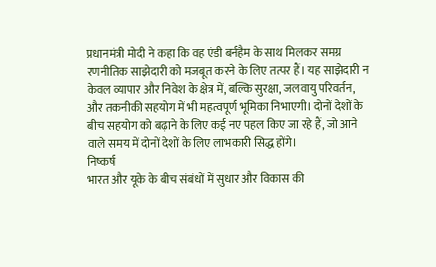प्रधानमंत्री मोदी ने कहा कि वह एंडी बर्नहैम के साथ मिलकर समग्र रणनीतिक साझेदारी को मजबूत करने के लिए तत्पर हैं। यह साझेदारी न केवल व्यापार और निवेश के क्षेत्र में, बल्कि सुरक्षा, जलवायु परिवर्तन, और तकनीकी सहयोग में भी महत्वपूर्ण भूमिका निभाएगी। दोनों देशों के बीच सहयोग को बढ़ाने के लिए कई नए पहल किए जा रहे हैं, जो आने वाले समय में दोनों देशों के लिए लाभकारी सिद्ध होंगे।
निष्कर्ष
भारत और यूके के बीच संबंधों में सुधार और विकास की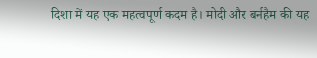दिशा में यह एक महत्वपूर्ण कदम है। मोदी और बर्नहैम की यह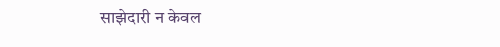साझेदारी न केवल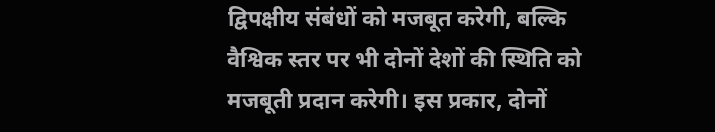द्विपक्षीय संबंधों को मजबूत करेगी, बल्कि वैश्विक स्तर पर भी दोनों देशों की स्थिति को मजबूती प्रदान करेगी। इस प्रकार, दोनों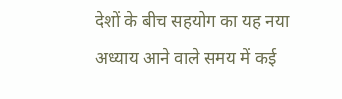देशों के बीच सहयोग का यह नया अध्याय आने वाले समय में कई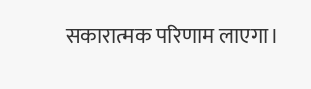सकारात्मक परिणाम लाएगा।